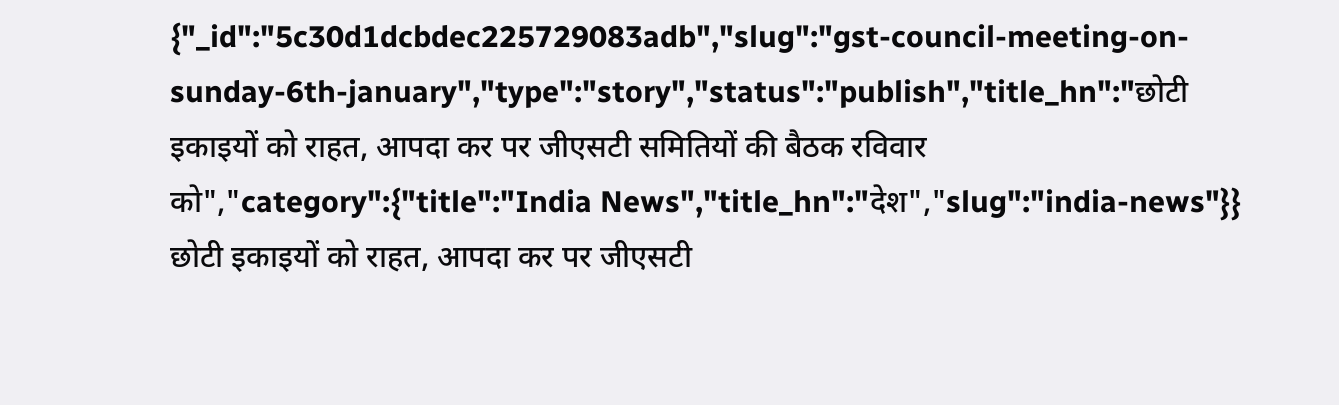{"_id":"5c30d1dcbdec225729083adb","slug":"gst-council-meeting-on-sunday-6th-january","type":"story","status":"publish","title_hn":"छोटी इकाइयों को राहत, आपदा कर पर जीएसटी समितियों की बैठक रविवार को","category":{"title":"India News","title_hn":"देश","slug":"india-news"}}
छोटी इकाइयों को राहत, आपदा कर पर जीएसटी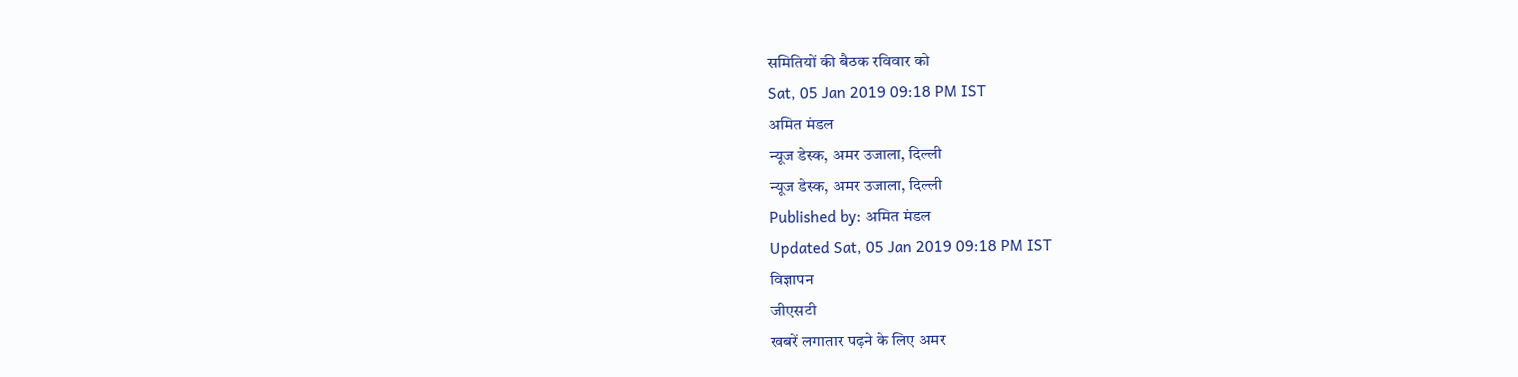समितियों की बैठक रविवार को
Sat, 05 Jan 2019 09:18 PM IST
अमित मंडल
न्यूज डेस्क, अमर उजाला, दिल्ली
न्यूज डेस्क, अमर उजाला, दिल्ली
Published by: अमित मंडल
Updated Sat, 05 Jan 2019 09:18 PM IST
विज्ञापन
जीएसटी
खबरें लगातार पढ़ने के लिए अमर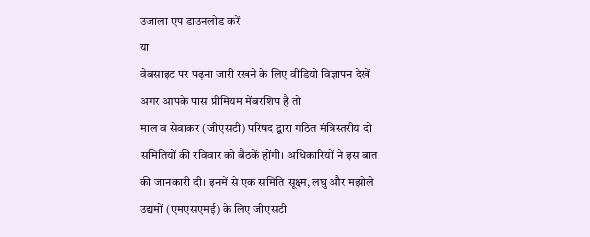उजाला एप डाउनलोड करें
या
वेबसाइट पर पढ़ना जारी रखने के लिए वीडियो विज्ञापन देखें
अगर आपके पास प्रीमियम मेंबरशिप है तो
माल व सेवाकर (जीएसटी) परिषद द्वारा गठित मंत्रिस्तरीय दो समितियों की रविवार को बैठकें होंगी। अधिकारियों ने इस बात की जानकारी दी। इनमें से एक समिति सूक्ष्म, लघु और मझोले उद्यमों (एमएसएमई) के लिए जीएसटी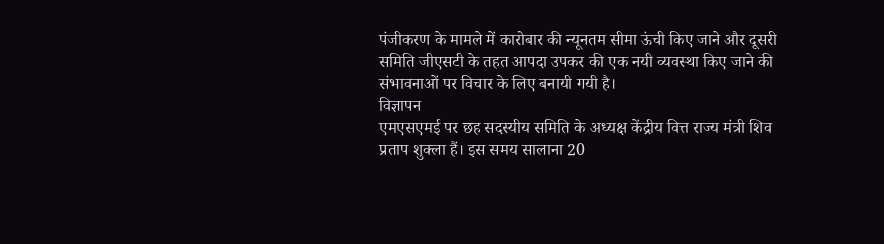पंजीकरण के मामले में कारोबार की न्यूनतम सीमा ऊंची किए जाने और दूसरी समिति जीएसटी के तहत आपदा उपकर की एक नयी व्यवस्था किए जाने की संभावनाओं पर विचार के लिए बनायी गयी है।
विज्ञापन
एमएसएमई पर छह सदस्यीय समिति के अध्यक्ष केंद्रीय वित्त राज्य मंत्री शिव प्रताप शुक्ला हैं। इस समय सालाना 20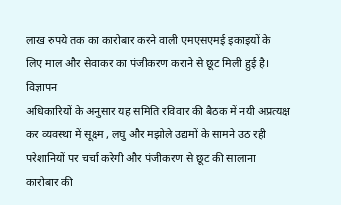लाख रुपये तक का कारोबार करने वाली एमएसएमई इकाइयों के लिए माल और सेवाकर का पंजीकरण कराने से छूट मिली हुई है।
विज्ञापन
अधिकारियों के अनुसार यह समिति रविवार की बैठक में नयी अप्रत्यक्ष कर व्यवस्था में सूक्ष्म , लघु और मझोले उद्यमों के सामने उठ रही परेशानियों पर चर्चा करेगी और पंजीकरण से छूट की सालाना कारोबार की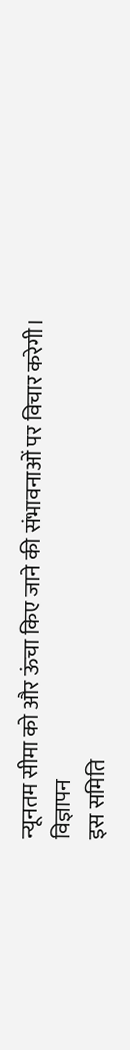न्यूनतम सीमा को और ऊंचा किए जाने की संभावनाओं पर विचार करेगी।
विज्ञापन
इस समिति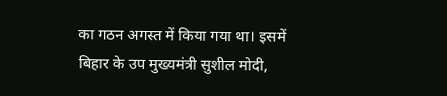का गठन अगस्त में किया गया था। इसमें बिहार के उप मुख्यमंत्री सुशील मोदी,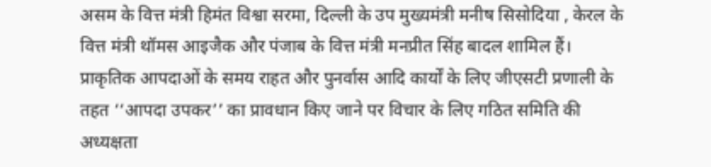असम के वित्त मंत्री हिमंत विश्वा सरमा, दिल्ली के उप मुख्यमंत्री मनीष सिसोदिया , केरल के वित्त मंत्री थॉमस आइजैक और पंजाब के वित्त मंत्री मनप्रीत सिंह बादल शामिल हैं। प्राकृतिक आपदाओं के समय राहत और पुनर्वास आदि कार्यों के लिए जीएसटी प्रणाली के तहत ‘‘आपदा उपकर’’ का प्रावधान किए जाने पर विचार के लिए गठित समिति की अध्यक्षता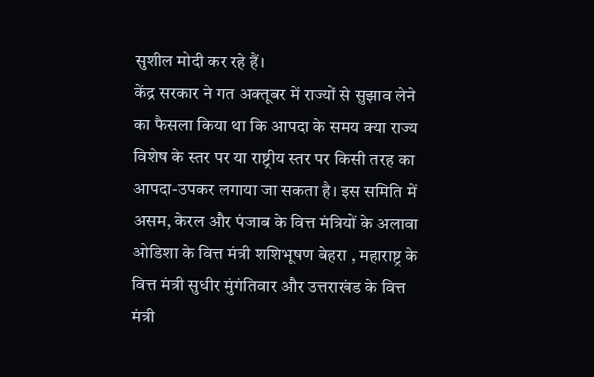सुशील मोदी कर रहे हैं।
केंद्र सरकार ने गत अक्तूबर में राज्यों से सुझाव लेने का फैसला किया था कि आपदा के समय क्या राज्य विशेष के स्तर पर या राष्ट्रीय स्तर पर किसी तरह का आपदा-उपकर लगाया जा सकता है। इस समिति में असम, केरल और पंजाब के वित्त मंत्रियों के अलावा ओडिशा के वित्त मंत्री शशिभूषण बेहरा , महाराष्ट्र के वित्त मंत्री सुधीर मुंगंतिवार और उत्तराखंड के वित्त मंत्री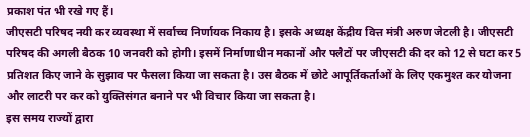प्रकाश पंत भी रखे गए हैं।
जीएसटी परिषद नयी कर व्यवस्था में सर्वाच्च निर्णायक निकाय है। इसके अध्यक्ष केंद्रीय वित्त मंत्री अरुण जेटली है। जीएसटी परिषद की अगली बैठक 10 जनवरी को होगी। इसमें निर्माणाधीन मकानों और फ्लैटों पर जीएसटी की दर को 12 से घटा कर 5 प्रतिशत किए जाने के सुझाव पर फैसला किया जा सकता है। उस बैठक में छोटे आपूर्तिकर्ताओं के लिए एकमुश्त कर योजना और लाटरी पर कर को युक्तिसंगत बनाने पर भी विचार किया जा सकता है।
इस समय राज्यों द्वारा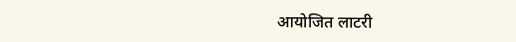आयोजित लाटरी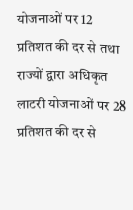योजनाओं पर 12 प्रतिशत की दर से तथा राज्यों द्वारा अधिकृत लाटरी योजनाओं पर 28 प्रतिशत की दर से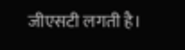जीएसटी लगती है।